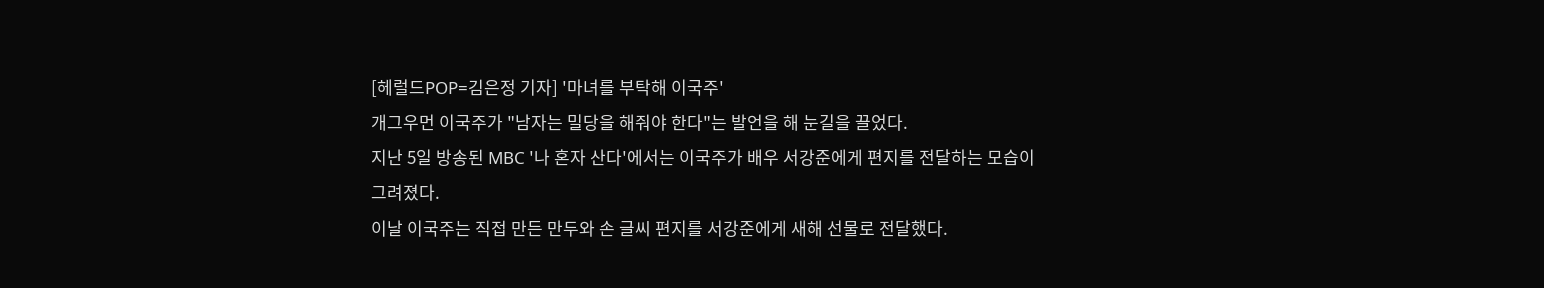[헤럴드POP=김은정 기자] '마녀를 부탁해 이국주'
개그우먼 이국주가 "남자는 밀당을 해줘야 한다"는 발언을 해 눈길을 끌었다.
지난 5일 방송된 MBC '나 혼자 산다'에서는 이국주가 배우 서강준에게 편지를 전달하는 모습이 그려졌다.
이날 이국주는 직접 만든 만두와 손 글씨 편지를 서강준에게 새해 선물로 전달했다.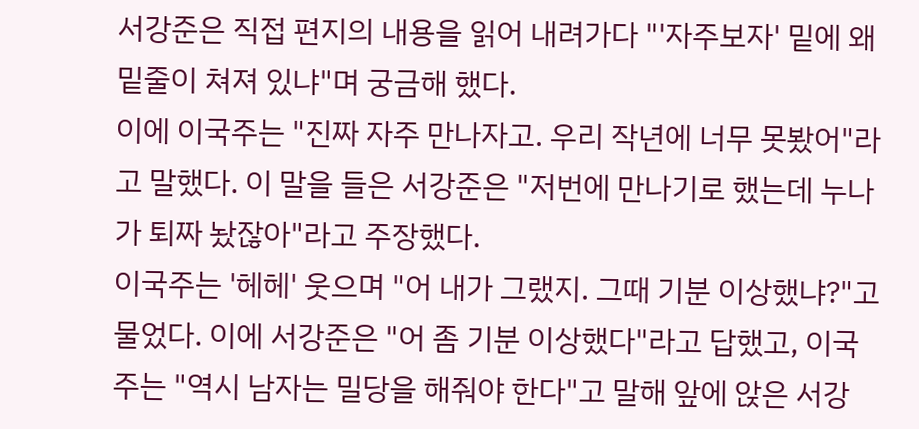서강준은 직접 편지의 내용을 읽어 내려가다 "'자주보자' 밑에 왜 밑줄이 쳐져 있냐"며 궁금해 했다.
이에 이국주는 "진짜 자주 만나자고. 우리 작년에 너무 못봤어"라고 말했다. 이 말을 들은 서강준은 "저번에 만나기로 했는데 누나가 퇴짜 놨잖아"라고 주장했다.
이국주는 '헤헤' 웃으며 "어 내가 그랬지. 그때 기분 이상했냐?"고 물었다. 이에 서강준은 "어 좀 기분 이상했다"라고 답했고, 이국주는 "역시 남자는 밀당을 해줘야 한다"고 말해 앞에 앉은 서강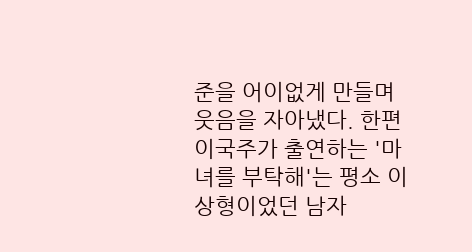준을 어이없게 만들며 웃음을 자아냈다. 한편 이국주가 출연하는 '마녀를 부탁해'는 평소 이상형이었던 남자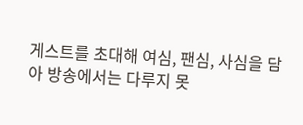게스트를 초대해 여심, 팬심, 사심을 담아 방송에서는 다루지 못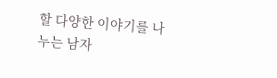할 다양한 이야기를 나누는 남자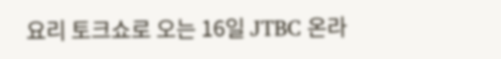요리 토크쇼로 오는 16일 JTBC 온라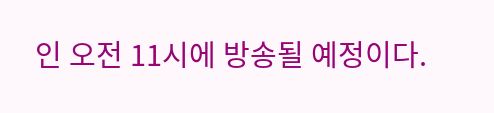인 오전 11시에 방송될 예정이다.